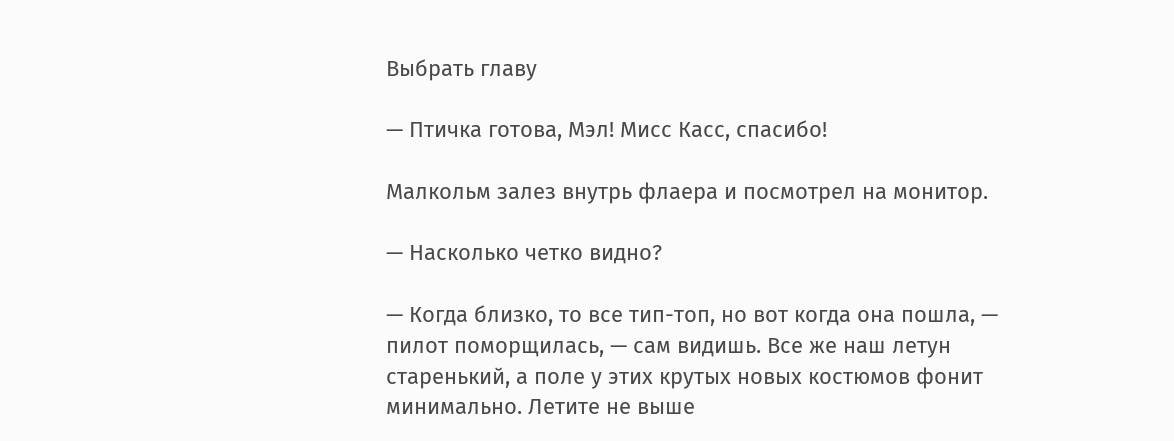Выбрать главу

— Птичка готова, Мэл! Мисс Касс, спасибо!

Малкольм залез внутрь флаера и посмотрел на монитор.

— Насколько четко видно?

— Когда близко, то все тип-топ, но вот когда она пошла, — пилот поморщилась, — сам видишь. Все же наш летун старенький, а поле у этих крутых новых костюмов фонит минимально. Летите не выше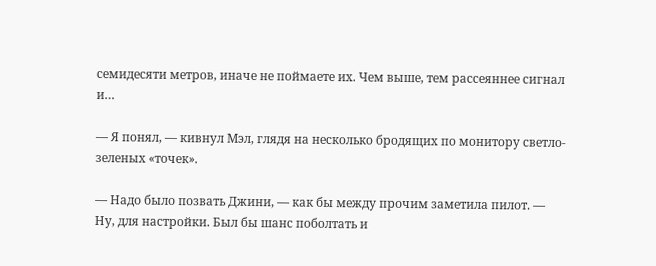семидесяти метров, иначе не поймаете их. Чем выше, тем рассеяннее сигнал и…

— Я понял, — кивнул Мэл, глядя на несколько бродящих по монитору светло-зеленых «точек».

— Надо было позвать Джини, — как бы между прочим заметила пилот. — Ну, для настройки. Был бы шанс поболтать и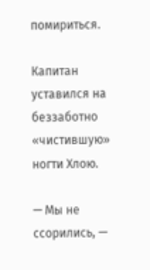помириться.

Капитан уставился на беззаботно «чистившую» ногти Хлою.

— Мы не ссорились, —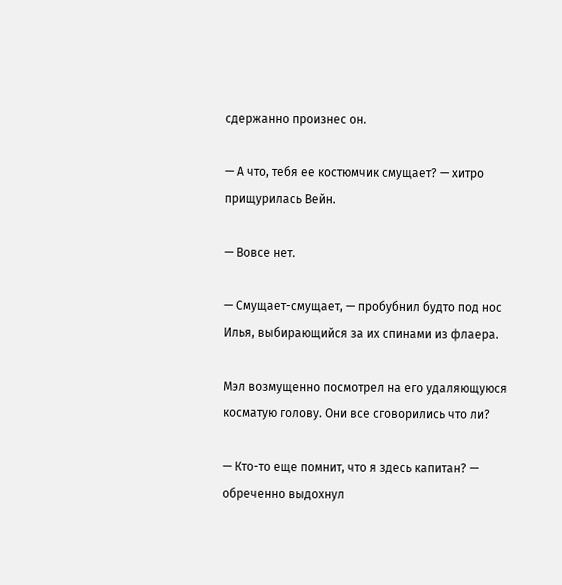сдержанно произнес он.

— А что, тебя ее костюмчик смущает? — хитро прищурилась Вейн.

— Вовсе нет.

— Смущает-смущает, — пробубнил будто под нос Илья, выбирающийся за их спинами из флаера.

Мэл возмущенно посмотрел на его удаляющуюся косматую голову. Они все сговорились что ли?

— Кто-то еще помнит, что я здесь капитан? — обреченно выдохнул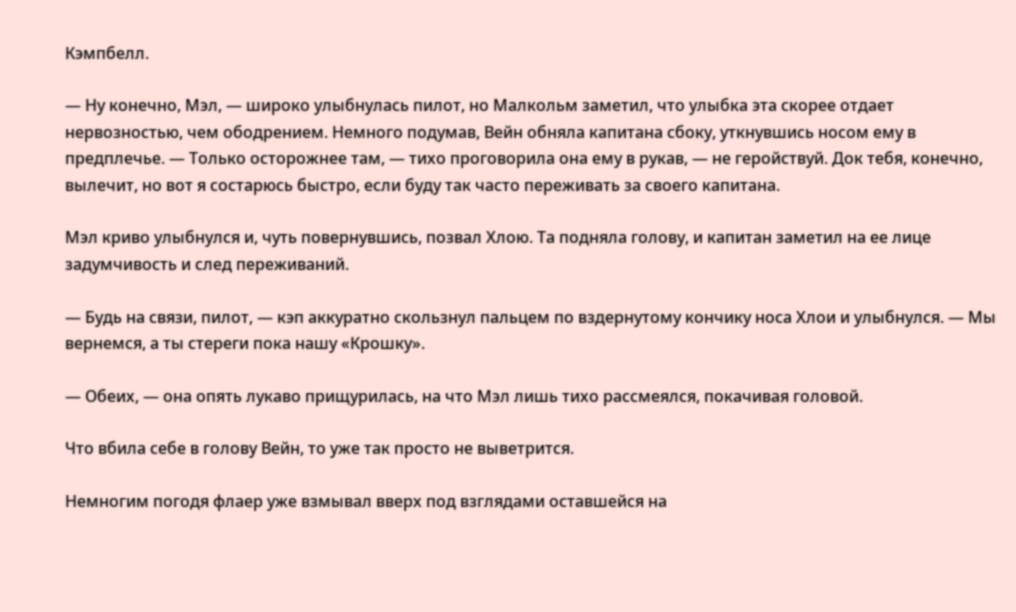Кэмпбелл.

— Ну конечно, Мэл, — широко улыбнулась пилот, но Малкольм заметил, что улыбка эта скорее отдает нервозностью, чем ободрением. Немного подумав, Вейн обняла капитана сбоку, уткнувшись носом ему в предплечье. — Только осторожнее там, — тихо проговорила она ему в рукав, — не геройствуй. Док тебя, конечно, вылечит, но вот я состарюсь быстро, если буду так часто переживать за своего капитана.

Мэл криво улыбнулся и, чуть повернувшись, позвал Хлою. Та подняла голову, и капитан заметил на ее лице задумчивость и след переживаний.

— Будь на связи, пилот, — кэп аккуратно скользнул пальцем по вздернутому кончику носа Хлои и улыбнулся. — Мы вернемся, а ты стереги пока нашу «Крошку».

— Обеих, — она опять лукаво прищурилась, на что Мэл лишь тихо рассмеялся, покачивая головой.

Что вбила себе в голову Вейн, то уже так просто не выветрится.

Немногим погодя флаер уже взмывал вверх под взглядами оставшейся на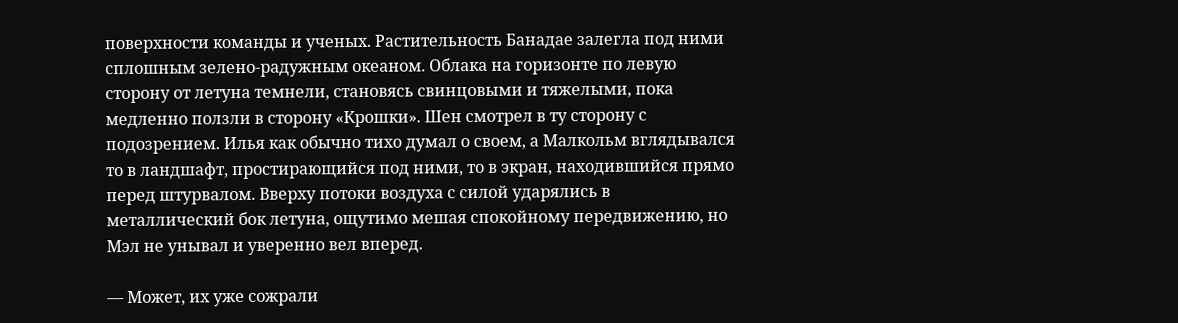поверхности команды и ученых. Растительность Банадае залегла под ними сплошным зелено-радужным океаном. Облака на горизонте по левую сторону от летуна темнели, становясь свинцовыми и тяжелыми, пока медленно ползли в сторону «Крошки». Шен смотрел в ту сторону с подозрением. Илья как обычно тихо думал о своем, а Малкольм вглядывался то в ландшафт, простирающийся под ними, то в экран, находившийся прямо перед штурвалом. Вверху потоки воздуха с силой ударялись в металлический бок летуна, ощутимо мешая спокойному передвижению, но Мэл не унывал и уверенно вел вперед.

— Может, их уже сожрали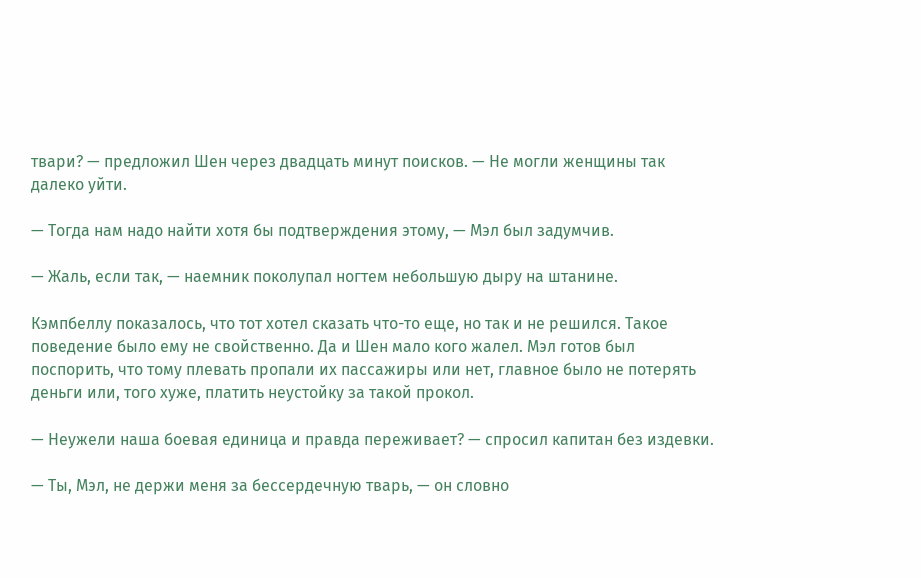твари? — предложил Шен через двадцать минут поисков. — Не могли женщины так далеко уйти.

— Тогда нам надо найти хотя бы подтверждения этому, — Мэл был задумчив.

— Жаль, если так, — наемник поколупал ногтем небольшую дыру на штанине.

Кэмпбеллу показалось, что тот хотел сказать что-то еще, но так и не решился. Такое поведение было ему не свойственно. Да и Шен мало кого жалел. Мэл готов был поспорить, что тому плевать пропали их пассажиры или нет, главное было не потерять деньги или, того хуже, платить неустойку за такой прокол.

— Неужели наша боевая единица и правда переживает? — спросил капитан без издевки.

— Ты, Мэл, не держи меня за бессердечную тварь, — он словно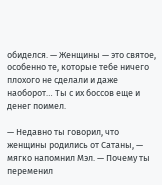обиделся. — Женщины — это святое, особенно те, которые тебе ничего плохого не сделали и даже наоборот… Ты с их боссов еще и денег поимел.

— Недавно ты говорил, что женщины родились от Сатаны, — мягко напомнил Мэл. — Почему ты переменил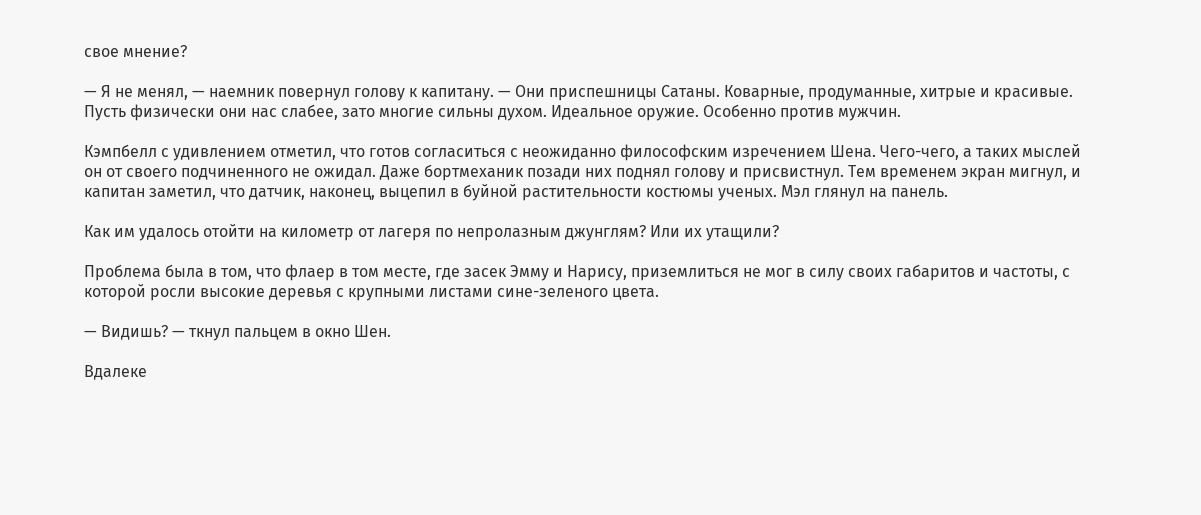свое мнение?

— Я не менял, — наемник повернул голову к капитану. — Они приспешницы Сатаны. Коварные, продуманные, хитрые и красивые. Пусть физически они нас слабее, зато многие сильны духом. Идеальное оружие. Особенно против мужчин.

Кэмпбелл с удивлением отметил, что готов согласиться с неожиданно философским изречением Шена. Чего-чего, а таких мыслей он от своего подчиненного не ожидал. Даже бортмеханик позади них поднял голову и присвистнул. Тем временем экран мигнул, и капитан заметил, что датчик, наконец, выцепил в буйной растительности костюмы ученых. Мэл глянул на панель.

Как им удалось отойти на километр от лагеря по непролазным джунглям? Или их утащили?

Проблема была в том, что флаер в том месте, где засек Эмму и Нарису, приземлиться не мог в силу своих габаритов и частоты, с которой росли высокие деревья с крупными листами сине-зеленого цвета.

— Видишь? — ткнул пальцем в окно Шен.

Вдалеке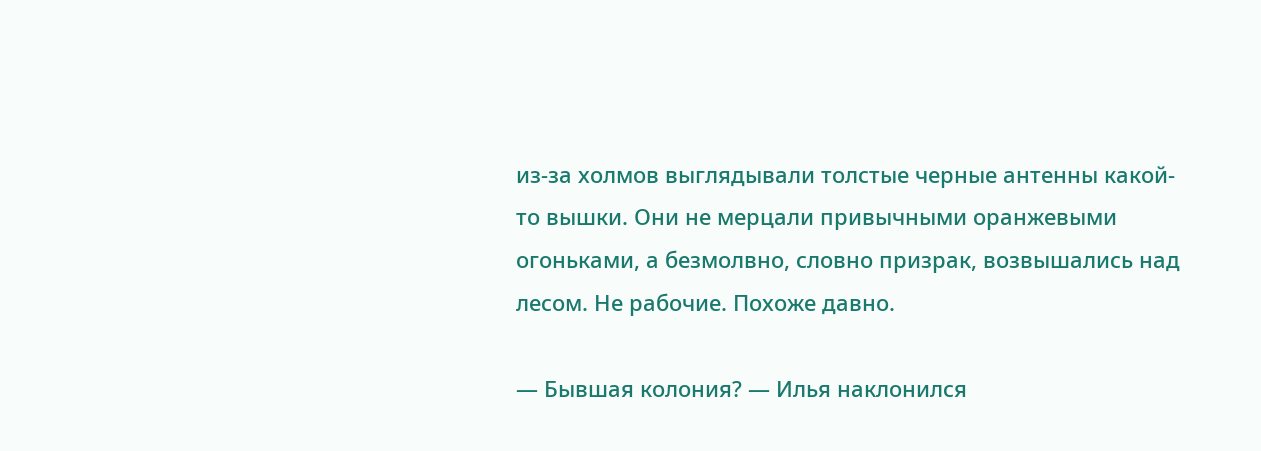из-за холмов выглядывали толстые черные антенны какой-то вышки. Они не мерцали привычными оранжевыми огоньками, а безмолвно, словно призрак, возвышались над лесом. Не рабочие. Похоже давно.

— Бывшая колония? — Илья наклонился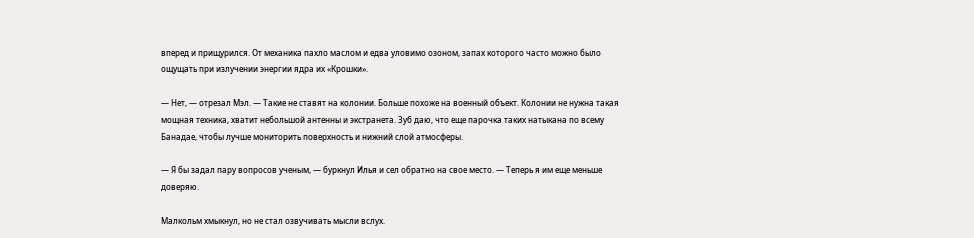вперед и прищурился. От механика пахло маслом и едва уловимо озоном, запах которого часто можно было ощущать при излучении энергии ядра их «Крошки».

— Нет, — отрезал Мэл. — Такие не ставят на колонии. Больше похоже на военный объект. Колонии не нужна такая мощная техника, хватит небольшой антенны и экстранета. Зуб даю, что еще парочка таких натыкана по всему Банадае, чтобы лучше мониторить поверхность и нижний слой атмосферы.

— Я бы задал пару вопросов ученым, — буркнул Илья и сел обратно на свое место. — Теперь я им еще меньше доверяю.

Малкольм хмыкнул, но не стал озвучивать мысли вслух.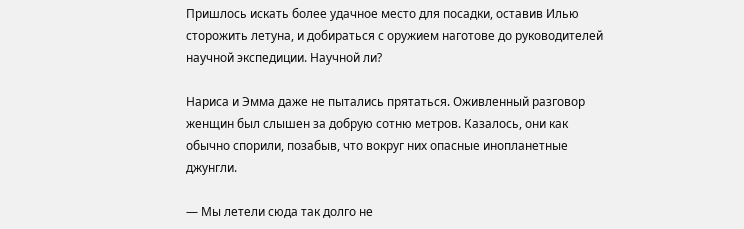Пришлось искать более удачное место для посадки, оставив Илью сторожить летуна, и добираться с оружием наготове до руководителей научной экспедиции. Научной ли?

Нариса и Эмма даже не пытались прятаться. Оживленный разговор женщин был слышен за добрую сотню метров. Казалось, они как обычно спорили, позабыв, что вокруг них опасные инопланетные джунгли.

— Мы летели сюда так долго не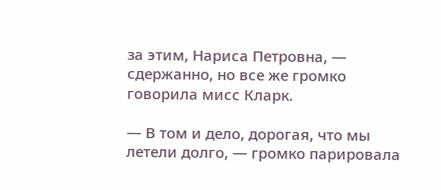за этим, Нариса Петровна, — сдержанно, но все же громко говорила мисс Кларк.

— В том и дело, дорогая, что мы летели долго, — громко парировала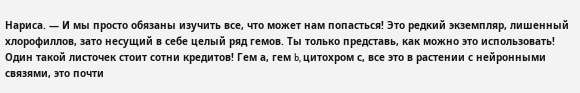Нариса. — И мы просто обязаны изучить все, что может нам попасться! Это редкий экземпляр, лишенный хлорофиллов, зато несущий в себе целый ряд гемов. Ты только представь, как можно это использовать! Один такой листочек стоит сотни кредитов! Гем а, гем b, цитохром с, все это в растении с нейронными связями, это почти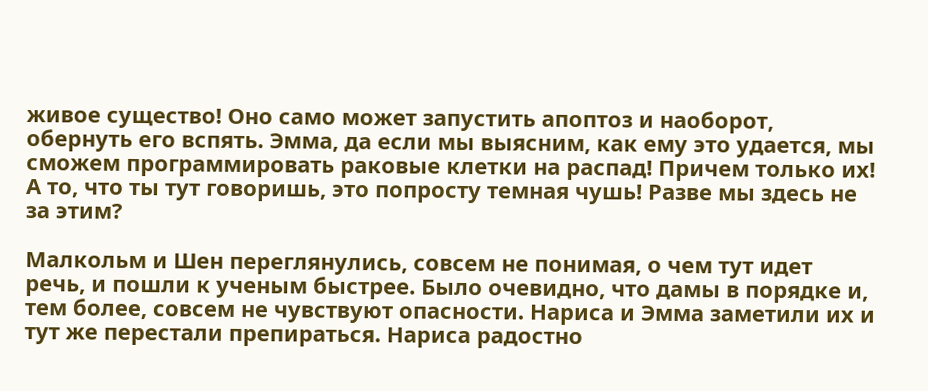живое существо! Оно само может запустить апоптоз и наоборот, обернуть его вспять. Эмма, да если мы выясним, как ему это удается, мы сможем программировать раковые клетки на распад! Причем только их! А то, что ты тут говоришь, это попросту темная чушь! Разве мы здесь не за этим?

Малкольм и Шен переглянулись, совсем не понимая, о чем тут идет речь, и пошли к ученым быстрее. Было очевидно, что дамы в порядке и, тем более, совсем не чувствуют опасности. Нариса и Эмма заметили их и тут же перестали препираться. Нариса радостно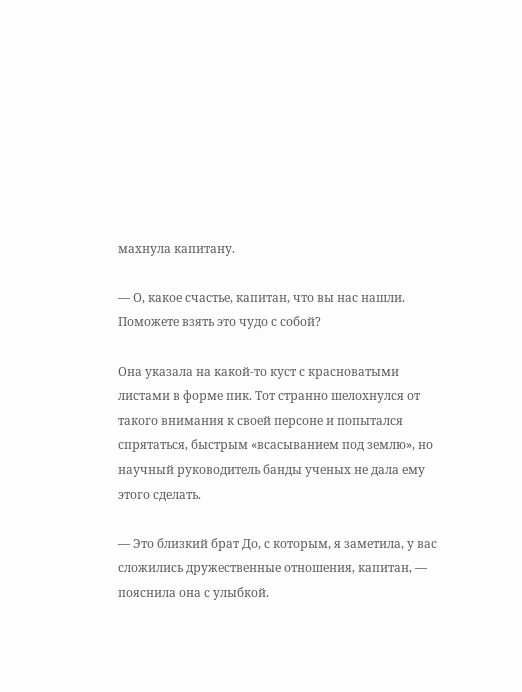махнула капитану.

— О, какое счастье, капитан, что вы нас нашли. Поможете взять это чудо с собой?

Она указала на какой-то куст с красноватыми листами в форме пик. Тот странно шелохнулся от такого внимания к своей персоне и попытался спрятаться, быстрым «всасыванием под землю», но научный руководитель банды ученых не дала ему этого сделать.

— Это близкий брат До, с которым, я заметила, у вас сложились дружественные отношения, капитан, — пояснила она с улыбкой.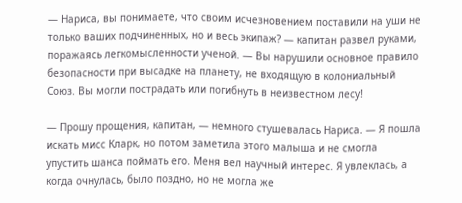— Нариса, вы понимаете, что своим исчезновением поставили на уши не только ваших подчиненных, но и весь экипаж? — капитан развел руками, поражаясь легкомысленности ученой. — Вы нарушили основное правило безопасности при высадке на планету, не входящую в колониальный Союз. Вы могли пострадать или погибнуть в неизвестном лесу!

— Прошу прощения, капитан, — немного стушевалась Нариса. — Я пошла искать мисс Кларк, но потом заметила этого малыша и не смогла упустить шанса поймать его. Меня вел научный интерес. Я увлеклась, а когда очнулась, было поздно, но не могла же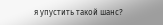я упустить такой шанс?